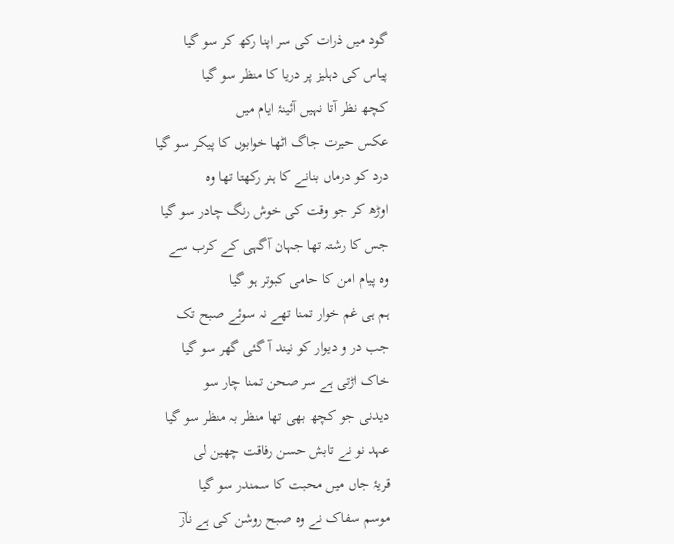گود میں ذرات کی سر اپنا رکھ کر سو گیا
پیاس کی دہلیز پر دریا کا منظر سو گیا
کچھ نظر آتا نہیں آئینۂ ایام میں
عکس حیرت جاگ اٹھا خوابوں کا پیکر سو گیا
درد کو درماں بنانے کا ہنر رکھتا تھا وہ
اوڑھ کر جو وقت کی خوش رنگ چادر سو گیا
جس کا رشتہ تھا جہان آگہی کے کرب سے
وہ پیام امن کا حامی کبوتر ہو گیا
ہم ہی غم خوار تمنا تھے نہ سوئے صبح تک
جب در و دیوار کو نیند آ گئی گھر سو گیا
خاک اڑتی ہے سر صحن تمنا چار سو
دیدنی جو کچھ بھی تھا منظر بہ منظر سو گیا
عہد نو نے تابش حسن رفاقت چھین لی
قریۂ جاں میں محبت کا سمندر سو گیا
موسم سفاک نے وہ صبح روشن کی ہے نازؔ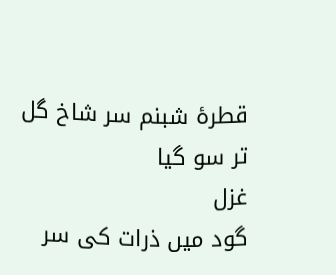قطرۂ شبنم سر شاخ گل تر سو گیا
غزل
گود میں ذرات کی سر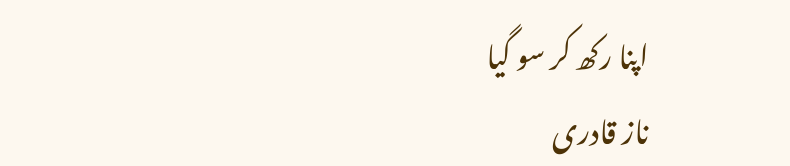اپنا رکھ کر سو گیا
ناز قادری